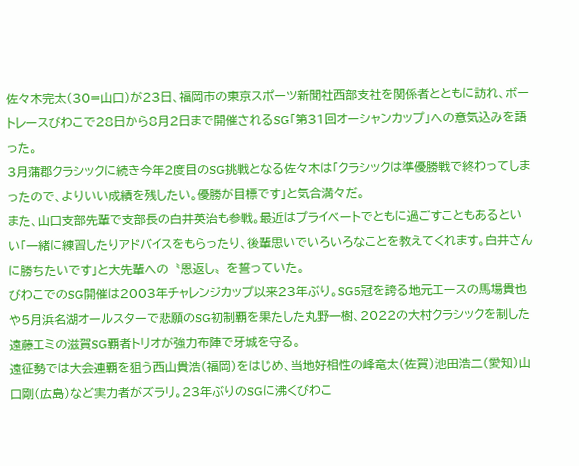佐々木完太(30=山口)が23日、福岡市の東京スポーツ新聞社西部支社を関係者とともに訪れ、ボートレースびわこで28日から8月2日まで開催されるSG「第31回オーシャンカップ」への意気込みを語った。
3月蒲郡クラシックに続き今年2度目のSG挑戦となる佐々木は「クラシックは準優勝戦で終わってしまったので、よりいい成績を残したい。優勝が目標です」と気合満々だ。
また、山口支部先輩で支部長の白井英治も参戦。最近はプライベートでともに過ごすこともあるといい「一緒に練習したりアドバイスをもらったり、後輩思いでいろいろなことを教えてくれます。白井さんに勝ちたいです」と大先輩への〝恩返し〟を誓っていた。
びわこでのSG開催は2003年チャレンジカップ以来23年ぶり。SG5冠を誇る地元エースの馬場貴也や5月浜名湖オールスターで悲願のSG初制覇を果たした丸野一樹、2022の大村クラシックを制した遠藤エミの滋賀SG覇者トリオが強力布陣で牙城を守る。
遠征勢では大会連覇を狙う西山貴浩(福岡)をはじめ、当地好相性の峰竜太(佐賀)池田浩二(愛知)山口剛(広島)など実力者がズラリ。23年ぶりのSGに沸くびわこ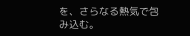を、さらなる熱気で包み込む。